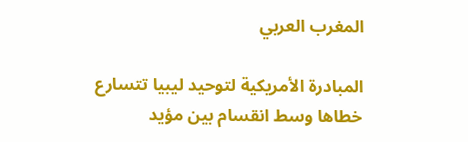المغرب العربي

المبادرة الأمريكية لتوحيد ليبيا تتسارع خطاها وسط انقسام بين مؤيد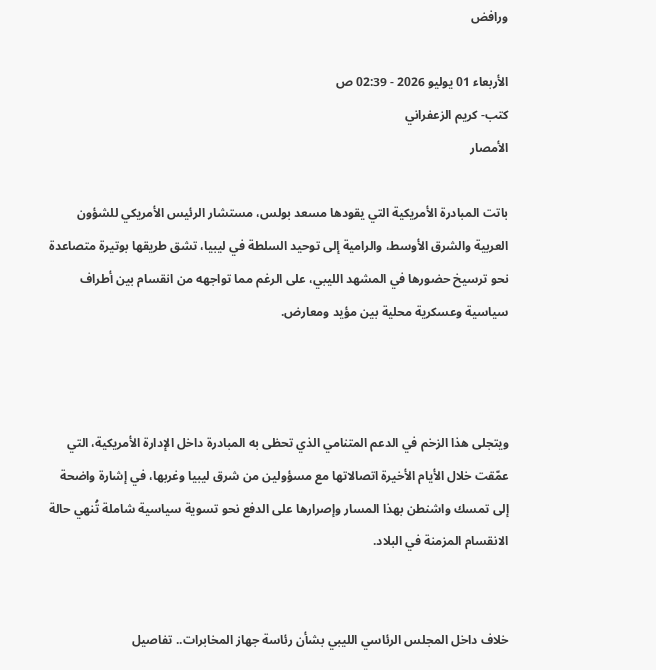ورافض

الأربعاء 01 يوليو 2026 - 02:39 ص
كتب- كريم الزعفراني
الأمصار

باتت المبادرة الأمريكية التي يقودها مسعد بولس، مستشار الرئيس الأمريكي للشؤون العربية والشرق الأوسط، والرامية إلى توحيد السلطة في ليبيا، تشق طريقها بوتيرة متصاعدة نحو ترسيخ حضورها في المشهد الليبي، على الرغم مما تواجهه من انقسام بين أطراف سياسية وعسكرية محلية بين مؤيد ومعارض.



ويتجلى هذا الزخم في الدعم المتنامي الذي تحظى به المبادرة داخل الإدارة الأمريكية، التي عمّقت خلال الأيام الأخيرة اتصالاتها مع مسؤولين من شرق ليبيا وغربها، في إشارة واضحة إلى تمسك واشنطن بهذا المسار وإصرارها على الدفع نحو تسوية سياسية شاملة تُنهي حالة الانقسام المزمنة في البلاد.


خلاف داخل المجلس الرئاسي الليبي بشأن رئاسة جهاز المخابرات.. تفاصيل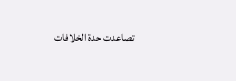تصاعدت حدة الخلافات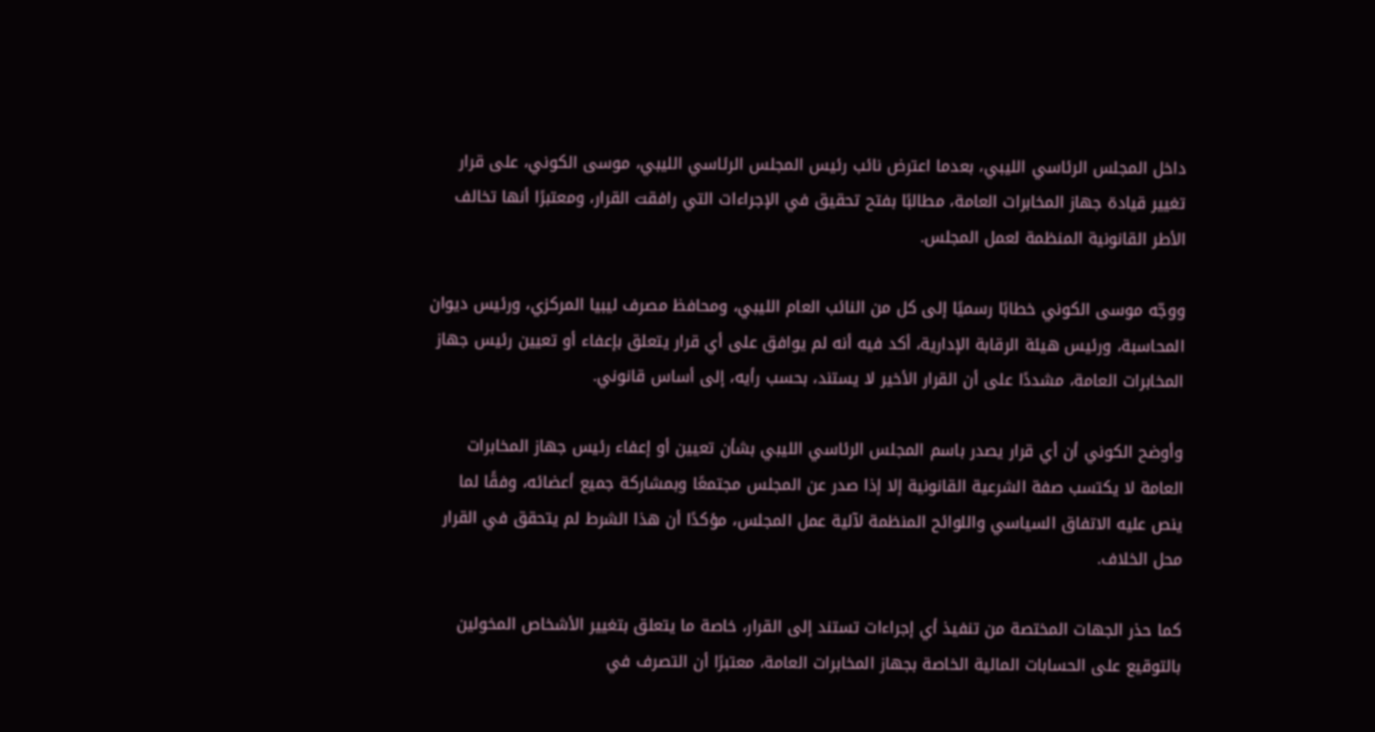داخل المجلس الرئاسي الليبي، بعدما اعترض نائب رئيس المجلس الرئاسي الليبي، موسى الكوني، على قرار تغيير قيادة جهاز المخابرات العامة، مطالبًا بفتح تحقيق في الإجراءات التي رافقت القرار، ومعتبرًا أنها تخالف الأطر القانونية المنظمة لعمل المجلس.

ووجّه موسى الكوني خطابًا رسميًا إلى كل من النائب العام الليبي، ومحافظ مصرف ليبيا المركزي، ورئيس ديوان المحاسبة، ورئيس هيئة الرقابة الإدارية، أكد فيه أنه لم يوافق على أي قرار يتعلق بإعفاء أو تعيين رئيس جهاز المخابرات العامة، مشددًا على أن القرار الأخير لا يستند، بحسب رأيه، إلى أساس قانوني.

وأوضح الكوني أن أي قرار يصدر باسم المجلس الرئاسي الليبي بشأن تعيين أو إعفاء رئيس جهاز المخابرات العامة لا يكتسب صفة الشرعية القانونية إلا إذا صدر عن المجلس مجتمعًا وبمشاركة جميع أعضائه، وفقًا لما ينص عليه الاتفاق السياسي واللوائح المنظمة لآلية عمل المجلس، مؤكدًا أن هذا الشرط لم يتحقق في القرار محل الخلاف.

كما حذر الجهات المختصة من تنفيذ أي إجراءات تستند إلى القرار، خاصة ما يتعلق بتغيير الأشخاص المخولين بالتوقيع على الحسابات المالية الخاصة بجهاز المخابرات العامة، معتبرًا أن التصرف في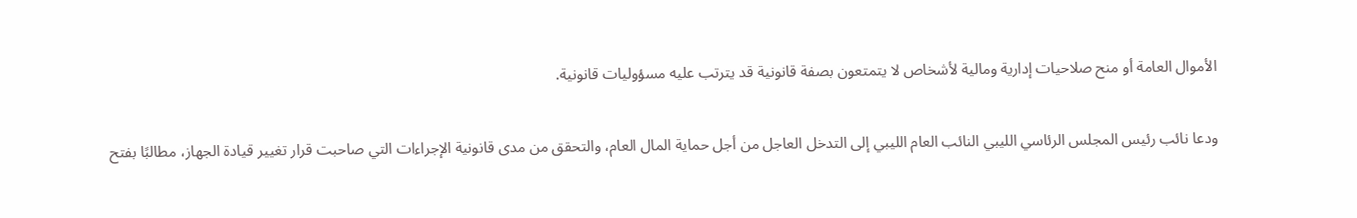الأموال العامة أو منح صلاحيات إدارية ومالية لأشخاص لا يتمتعون بصفة قانونية قد يترتب عليه مسؤوليات قانونية.

ودعا نائب رئيس المجلس الرئاسي الليبي النائب العام الليبي إلى التدخل العاجل من أجل حماية المال العام، والتحقق من مدى قانونية الإجراءات التي صاحبت قرار تغيير قيادة الجهاز، مطالبًا بفتح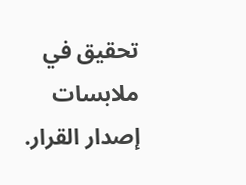تحقيق في ملابسات إصدار القرار.